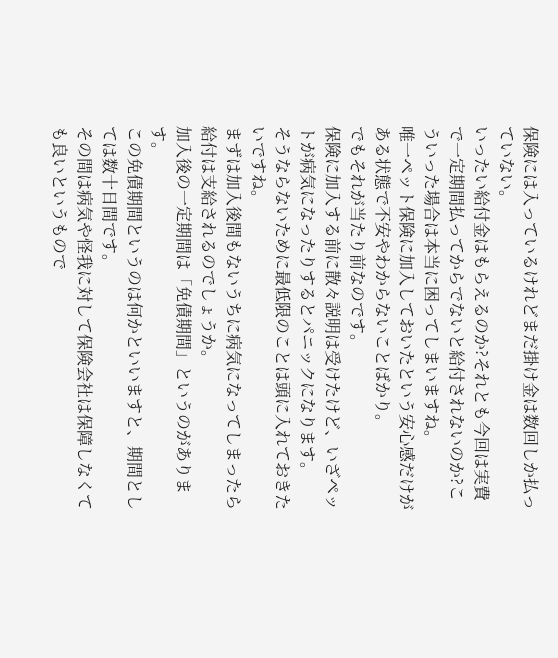保険には入っているけれどまだ掛け金は数回しか払っていない。
いったい給付金はもらえるのか?それとも今回は実費で一定期間払ってからでないと給付されないのか?こういった場合は本当に困ってしまいますね。
唯一ペット保険に加入しておいたという安心感だけがある状態で不安やわからないことばかり。
でもそれが当たり前なのです。
保険に加入する前に散々説明は受けたけど、いざペットが病気になったりするとパニックになります。
そうならないために最低限のことは頭に入れておきたいですね。
まずは加入後間もないうちに病気になってしまったら給付は支給されるのでしょうか。
加入後の一定期間は「免債期間」というのがあります。
この免債期間というのは何かといいますと、期間としては数十日間です。
その間は病気や怪我に対して保険会社は保障しなくても良いというもので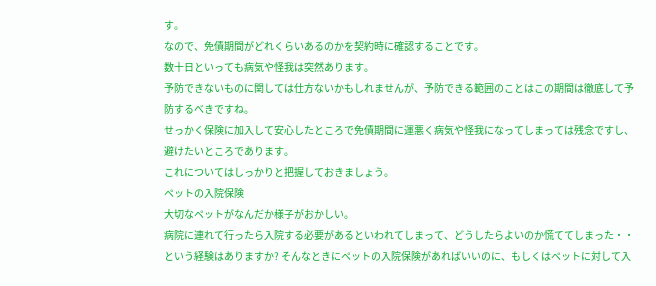す。
なので、免債期間がどれくらいあるのかを契約時に確認することです。
数十日といっても病気や怪我は突然あります。
予防できないものに関しては仕方ないかもしれませんが、予防できる範囲のことはこの期間は徹底して予防するべきですね。
せっかく保険に加入して安心したところで免債期間に運悪く病気や怪我になってしまっては残念ですし、避けたいところであります。
これについてはしっかりと把握しておきましょう。
ペットの入院保険
大切なペットがなんだか様子がおかしい。
病院に連れて行ったら入院する必要があるといわれてしまって、どうしたらよいのか慌ててしまった・・という経験はありますか? そんなときにペットの入院保険があればいいのに、もしくはペットに対して入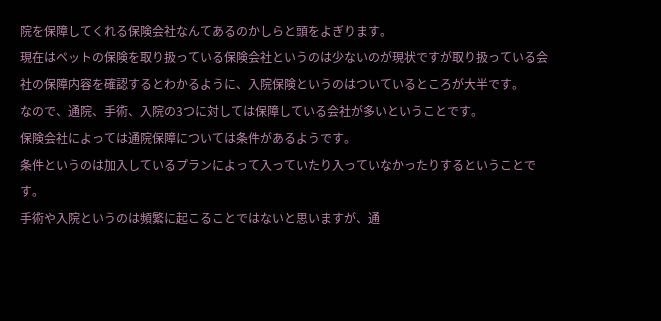院を保障してくれる保険会社なんてあるのかしらと頭をよぎります。
現在はペットの保険を取り扱っている保険会社というのは少ないのが現状ですが取り扱っている会社の保障内容を確認するとわかるように、入院保険というのはついているところが大半です。
なので、通院、手術、入院の3つに対しては保障している会社が多いということです。
保険会社によっては通院保障については条件があるようです。
条件というのは加入しているプランによって入っていたり入っていなかったりするということです。
手術や入院というのは頻繁に起こることではないと思いますが、通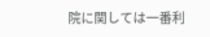院に関しては一番利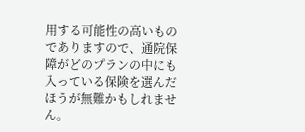用する可能性の高いものでありますので、通院保障がどのプランの中にも入っている保険を選んだほうが無難かもしれません。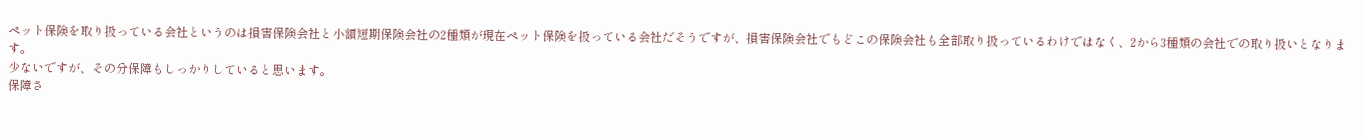ペット保険を取り扱っている会社というのは損害保険会社と小額短期保険会社の2種類が現在ペット保険を扱っている会社だそうですが、損害保険会社でもどこの保険会社も全部取り扱っているわけではなく、2から3種類の会社での取り扱いとなります。
少ないですが、その分保障もしっかりしていると思います。
保障さ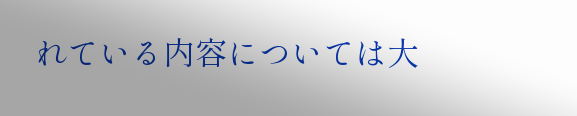れている内容については大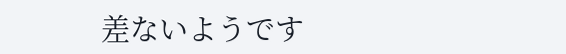差ないようです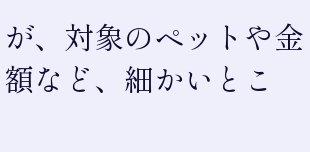が、対象のペットや金額など、細かいとこ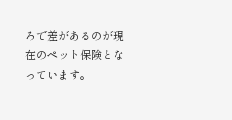ろで差があるのが現在のペット保険となっています。